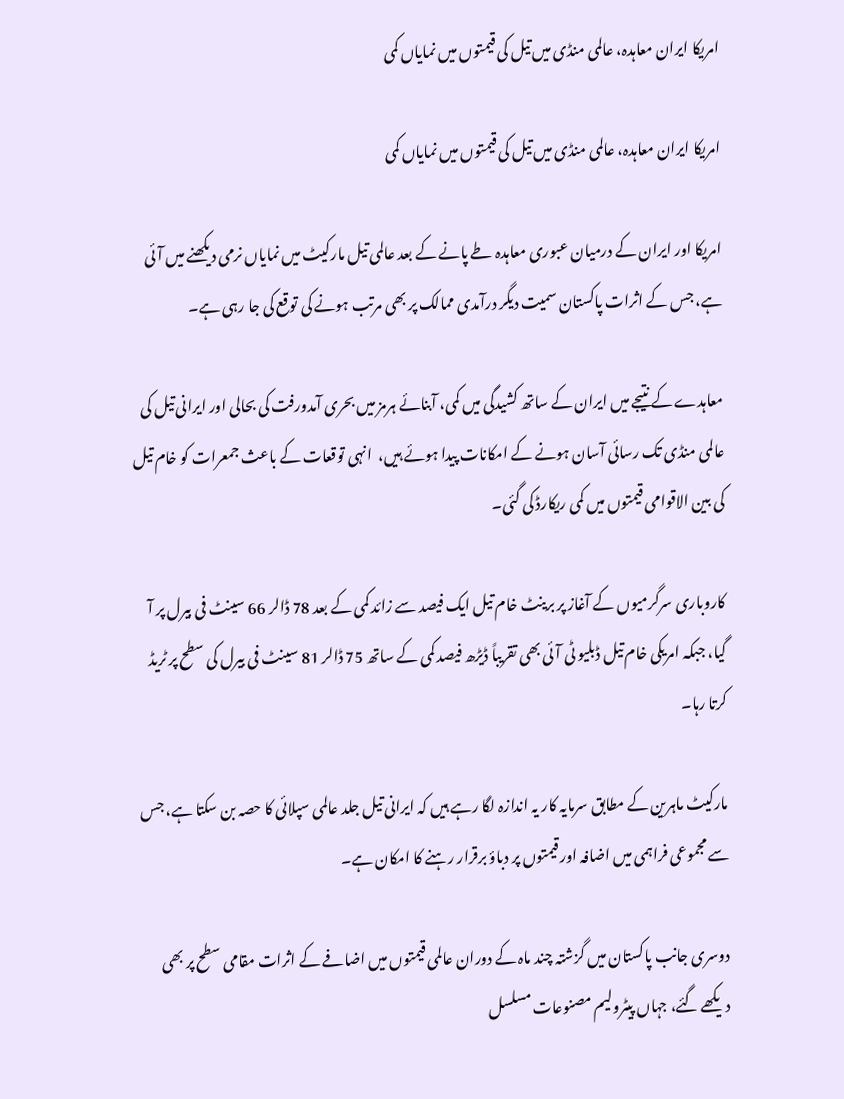امریکا ایران معاہدہ، عالمی منڈی میں تیل کی قیمتوں میں نمایاں کمی

امریکا ایران معاہدہ، عالمی منڈی میں تیل کی قیمتوں میں نمایاں کمی

امریکا اور ایران کے درمیان عبوری معاہدہ طے پانے کے بعد عالمی تیل مارکیٹ میں نمایاں نرمی دیکھنے میں آئی ہے، جس کے اثرات پاکستان سمیت دیگر درآمدی ممالک پر بھی مرتب ہونے کی توقع کی جا رہی ہے۔

معاہدے کے نتیجے میں ایران کے ساتھ کشیدگی میں کمی، آبنائے ہرمز میں بحری آمدورفت کی بحالی اور ایرانی تیل کی عالمی منڈی تک رسائی آسان ہونے کے امکانات پیدا ہوئے ہیں،  انہی توقعات کے باعث جمعرات کو خام تیل کی بین الاقوامی قیمتوں میں کمی ریکارڈ کی گئی۔

کاروباری سرگرمیوں کے آغاز پر برینٹ خام تیل ایک فیصد سے زائد کمی کے بعد 78 ڈالر 66 سینٹ فی بیرل پر آ گیا، جبکہ امریکی خام تیل ڈبلیو ٹی آئی بھی تقریباً ڈیڑھ فیصد کمی کے ساتھ 75 ڈالر 81 سینٹ فی بیرل کی سطح پر ٹریڈ کرتا رہا۔

مارکیٹ ماہرین کے مطابق سرمایہ کار یہ اندازہ لگا رہے ہیں کہ ایرانی تیل جلد عالمی سپلائی کا حصہ بن سکتا ہے، جس سے مجموعی فراہمی میں اضافہ اور قیمتوں پر دباؤ برقرار رہنے کا امکان ہے۔

دوسری جانب پاکستان میں گزشتہ چند ماہ کے دوران عالمی قیمتوں میں اضافے کے اثرات مقامی سطح پر بھی دیکھے گئے، جہاں پیٹرولیم مصنوعات مسلسل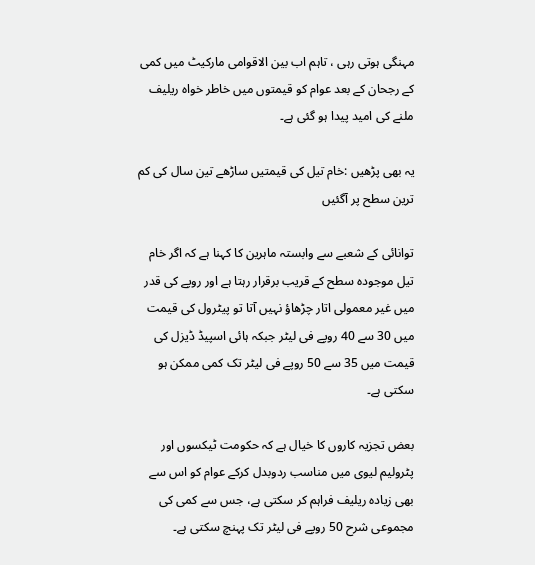مہنگی ہوتی رہی ، تاہم اب بین الاقوامی مارکیٹ میں کمی کے رجحان کے بعد عوام کو قیمتوں میں خاطر خواہ ریلیف ملنے کی امید پیدا ہو گئی ہے۔

یہ بھی پڑھیں :خام تیل کی قیمتیں ساڑھے تین سال کی کم ترین سطح پر آگئیں

توانائی کے شعبے سے وابستہ ماہرین کا کہنا ہے کہ اگر خام تیل موجودہ سطح کے قریب برقرار رہتا ہے اور روپے کی قدر میں غیر معمولی اتار چڑھاؤ نہیں آتا تو پیٹرول کی قیمت میں 30 سے 40 روپے فی لیٹر جبکہ ہائی اسپیڈ ڈیزل کی قیمت میں 35 سے 50 روپے فی لیٹر تک کمی ممکن ہو سکتی ہے۔

بعض تجزیہ کاروں کا خیال ہے کہ حکومت ٹیکسوں اور پٹرولیم لیوی میں مناسب ردوبدل کرکے عوام کو اس سے بھی زیادہ ریلیف فراہم کر سکتی ہے، جس سے کمی کی مجموعی شرح 50 روپے فی لیٹر تک پہنچ سکتی ہے۔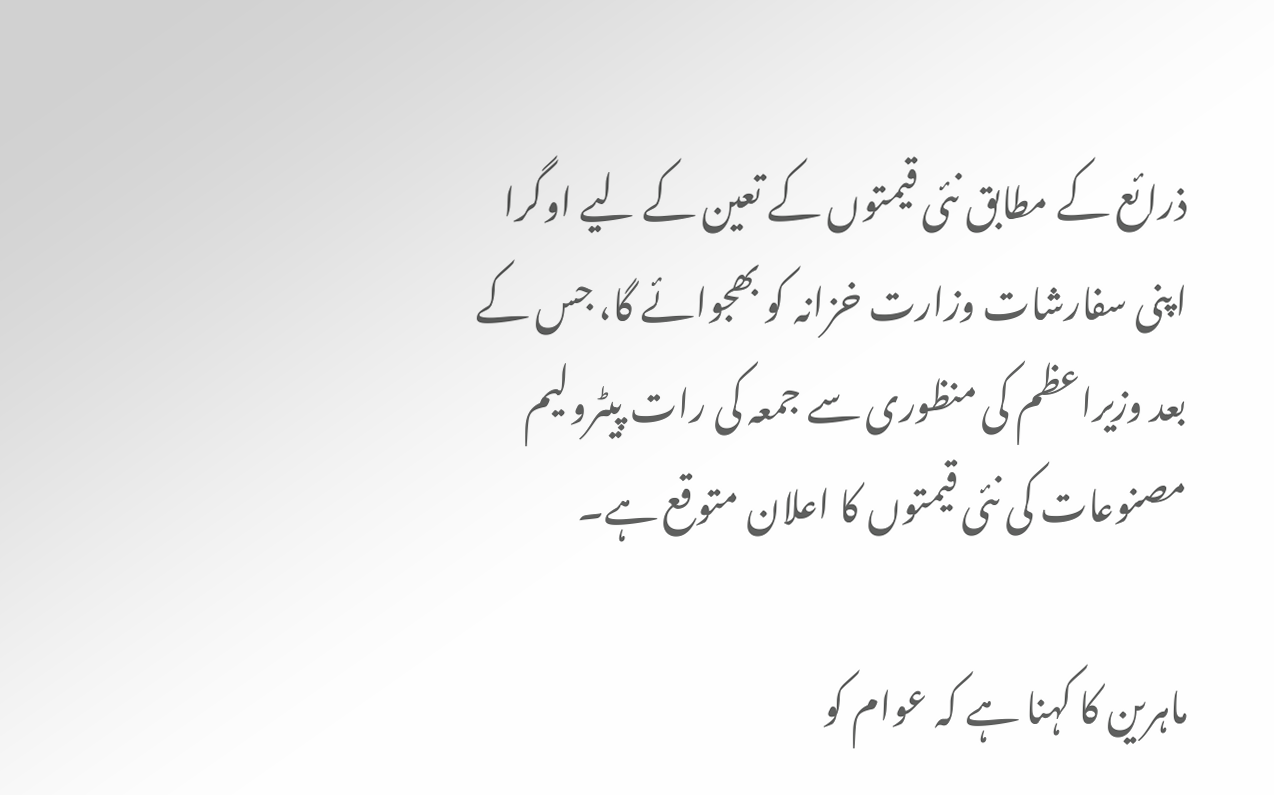ذرائع کے مطابق نئی قیمتوں کے تعین کے لیے اوگرا اپنی سفارشات وزارت خزانہ کو بھجوائے گا، جس کے بعد وزیراعظم کی منظوری سے جمعہ کی رات پیٹرولیم مصنوعات کی نئی قیمتوں کا اعلان متوقع ہے۔

ماہرین کا کہنا ہے کہ عوام کو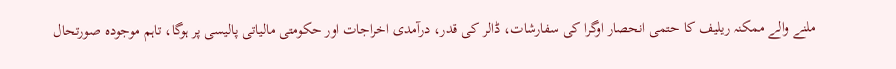ملنے والے ممکنہ ریلیف کا حتمی انحصار اوگرا کی سفارشات، ڈالر کی قدر، درآمدی اخراجات اور حکومتی مالیاتی پالیسی پر ہوگا، تاہم موجودہ صورتحال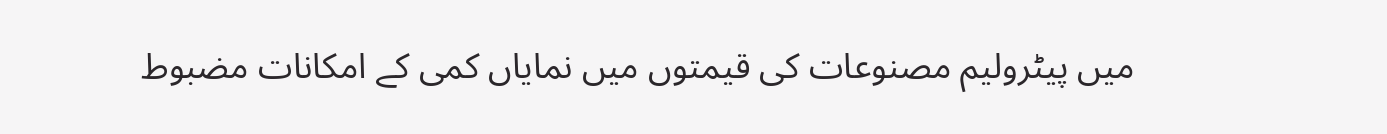میں پیٹرولیم مصنوعات کی قیمتوں میں نمایاں کمی کے امکانات مضبوط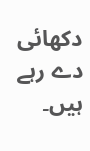دکھائی دے رہے ہیں۔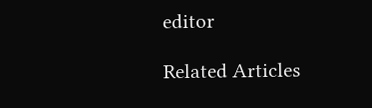editor

Related Articles